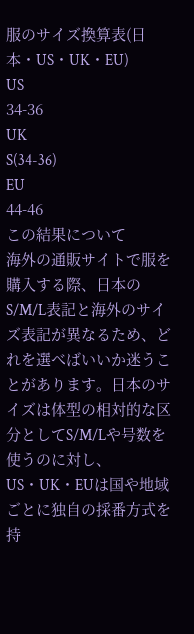服のサイズ換算表(日本・US・UK・EU)
US
34-36
UK
S(34-36)
EU
44-46
この結果について
海外の通販サイトで服を購入する際、日本のS/M/L表記と海外のサイズ表記が異なるため、どれを選べばいいか迷うことがあります。日本のサイズは体型の相対的な区分としてS/M/Lや号数を使うのに対し、US・UK・EUは国や地域ごとに独自の採番方式を持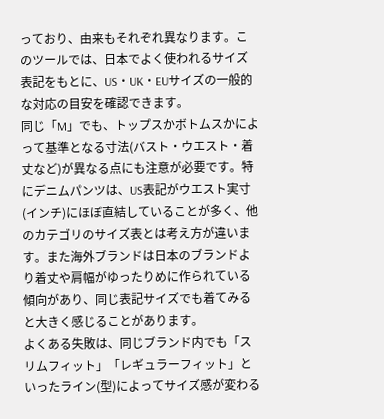っており、由来もそれぞれ異なります。このツールでは、日本でよく使われるサイズ表記をもとに、US・UK・EUサイズの一般的な対応の目安を確認できます。
同じ「M」でも、トップスかボトムスかによって基準となる寸法(バスト・ウエスト・着丈など)が異なる点にも注意が必要です。特にデニムパンツは、US表記がウエスト実寸(インチ)にほぼ直結していることが多く、他のカテゴリのサイズ表とは考え方が違います。また海外ブランドは日本のブランドより着丈や肩幅がゆったりめに作られている傾向があり、同じ表記サイズでも着てみると大きく感じることがあります。
よくある失敗は、同じブランド内でも「スリムフィット」「レギュラーフィット」といったライン(型)によってサイズ感が変わる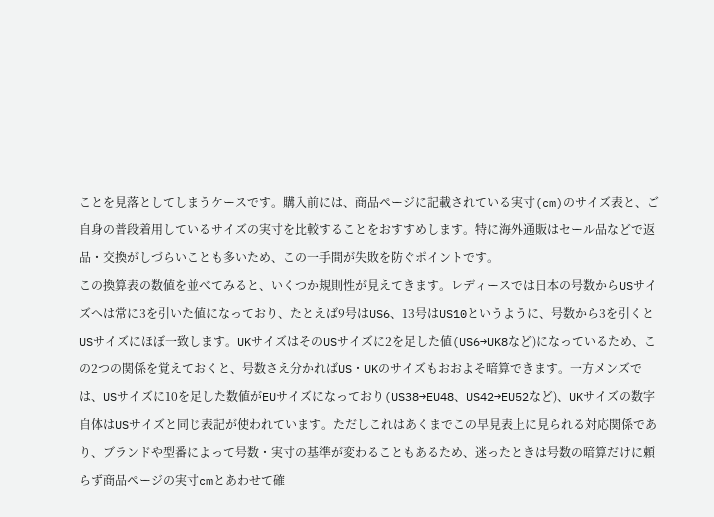ことを見落としてしまうケースです。購入前には、商品ページに記載されている実寸(cm)のサイズ表と、ご自身の普段着用しているサイズの実寸を比較することをおすすめします。特に海外通販はセール品などで返品・交換がしづらいことも多いため、この一手間が失敗を防ぐポイントです。
この換算表の数値を並べてみると、いくつか規則性が見えてきます。レディースでは日本の号数からUSサイズへは常に3を引いた値になっており、たとえば9号はUS6、13号はUS10というように、号数から3を引くとUSサイズにほぼ一致します。UKサイズはそのUSサイズに2を足した値(US6→UK8など)になっているため、この2つの関係を覚えておくと、号数さえ分かればUS・UKのサイズもおおよそ暗算できます。一方メンズでは、USサイズに10を足した数値がEUサイズになっており(US38→EU48、US42→EU52など)、UKサイズの数字自体はUSサイズと同じ表記が使われています。ただしこれはあくまでこの早見表上に見られる対応関係であり、ブランドや型番によって号数・実寸の基準が変わることもあるため、迷ったときは号数の暗算だけに頼らず商品ページの実寸cmとあわせて確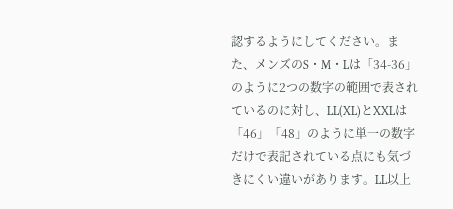認するようにしてください。また、メンズのS・M・Lは「34-36」のように2つの数字の範囲で表されているのに対し、LL(XL)とXXLは「46」「48」のように単一の数字だけで表記されている点にも気づきにくい違いがあります。LL以上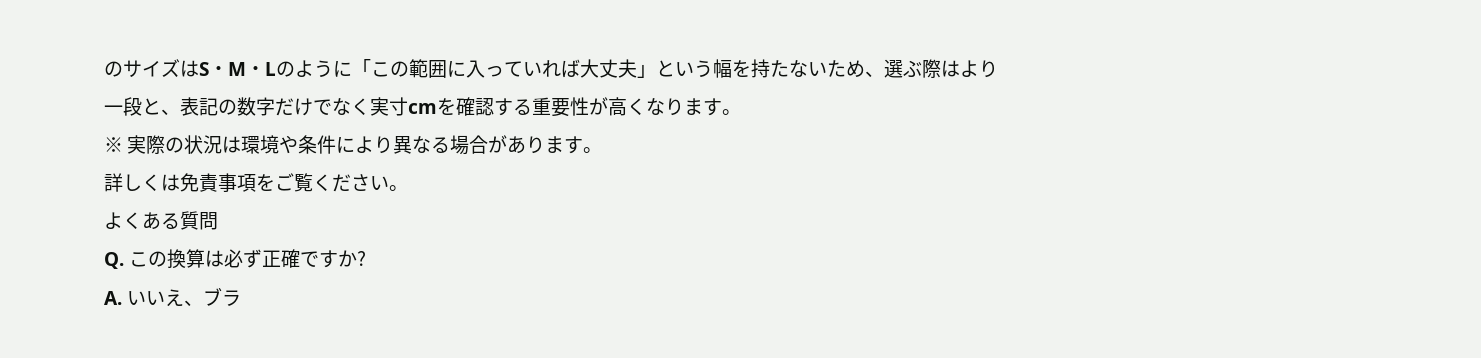のサイズはS・M・Lのように「この範囲に入っていれば大丈夫」という幅を持たないため、選ぶ際はより一段と、表記の数字だけでなく実寸cmを確認する重要性が高くなります。
※ 実際の状況は環境や条件により異なる場合があります。
詳しくは免責事項をご覧ください。
よくある質問
Q. この換算は必ず正確ですか?
A. いいえ、ブラ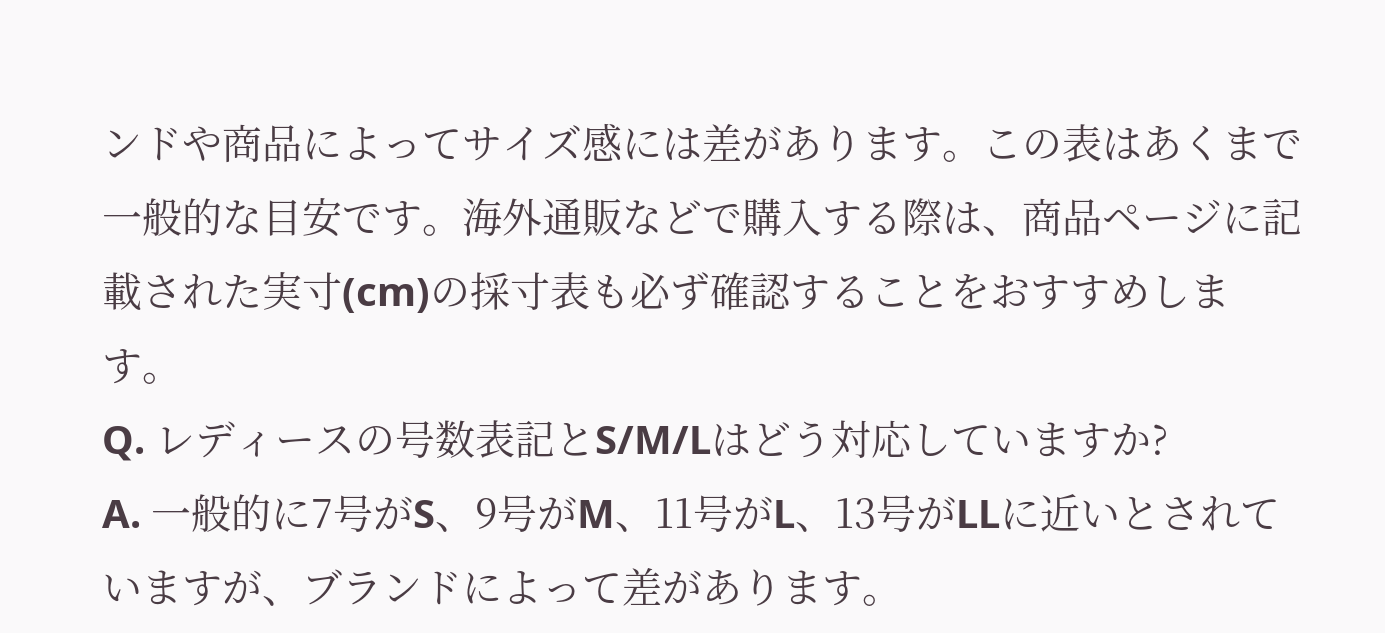ンドや商品によってサイズ感には差があります。この表はあくまで一般的な目安です。海外通販などで購入する際は、商品ページに記載された実寸(cm)の採寸表も必ず確認することをおすすめします。
Q. レディースの号数表記とS/M/Lはどう対応していますか?
A. 一般的に7号がS、9号がM、11号がL、13号がLLに近いとされていますが、ブランドによって差があります。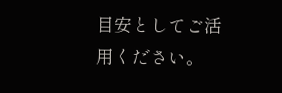目安としてご活用ください。